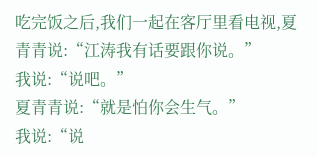吃完饭之后,我们一起在客厅里看电视,夏青青说:“江涛我有话要跟你说。”
我说:“说吧。”
夏青青说:“就是怕你会生气。”
我说:“说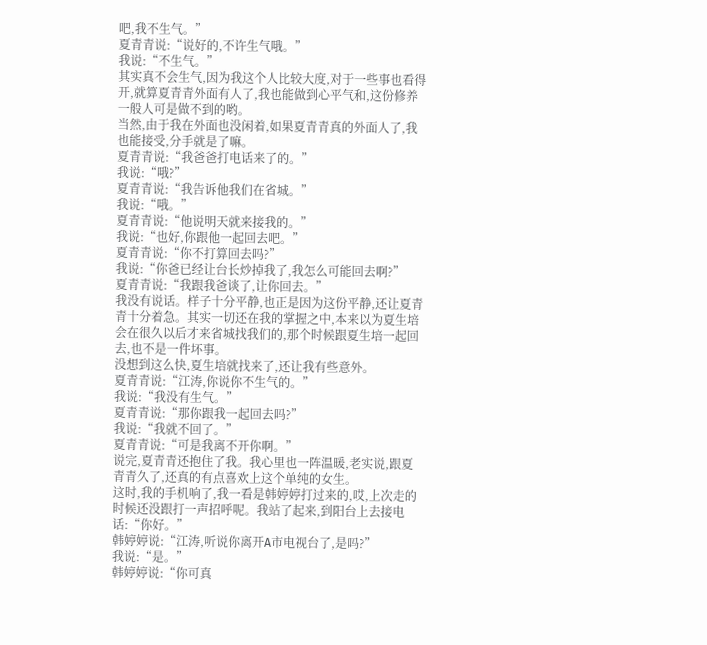吧,我不生气。”
夏青青说:“说好的,不许生气哦。”
我说:“不生气。”
其实真不会生气,因为我这个人比较大度,对于一些事也看得开,就算夏青青外面有人了,我也能做到心平气和,这份修养一般人可是做不到的哟。
当然,由于我在外面也没闲着,如果夏青青真的外面人了,我也能接受,分手就是了嘛。
夏青青说:“我爸爸打电话来了的。”
我说:“哦?”
夏青青说:“我告诉他我们在省城。”
我说:“哦。”
夏青青说:“他说明天就来接我的。”
我说:“也好,你跟他一起回去吧。”
夏青青说:“你不打算回去吗?”
我说:“你爸已经让台长炒掉我了,我怎么可能回去啊?”
夏青青说:“我跟我爸谈了,让你回去。”
我没有说话。样子十分平静,也正是因为这份平静,还让夏青青十分着急。其实一切还在我的掌握之中,本来以为夏生培会在很久以后才来省城找我们的,那个时候跟夏生培一起回去,也不是一件坏事。
没想到这么快,夏生培就找来了,还让我有些意外。
夏青青说:“江涛,你说你不生气的。”
我说:“我没有生气。”
夏青青说:“那你跟我一起回去吗?”
我说:“我就不回了。”
夏青青说:“可是我离不开你啊。”
说完,夏青青还抱住了我。我心里也一阵温暖,老实说,跟夏青青久了,还真的有点喜欢上这个单纯的女生。
这时,我的手机响了,我一看是韩婷婷打过来的,哎,上次走的时候还没跟打一声招呼呢。我站了起来,到阳台上去接电话:“你好。”
韩婷婷说:“江涛,听说你离开A市电视台了,是吗?”
我说:“是。”
韩婷婷说:“你可真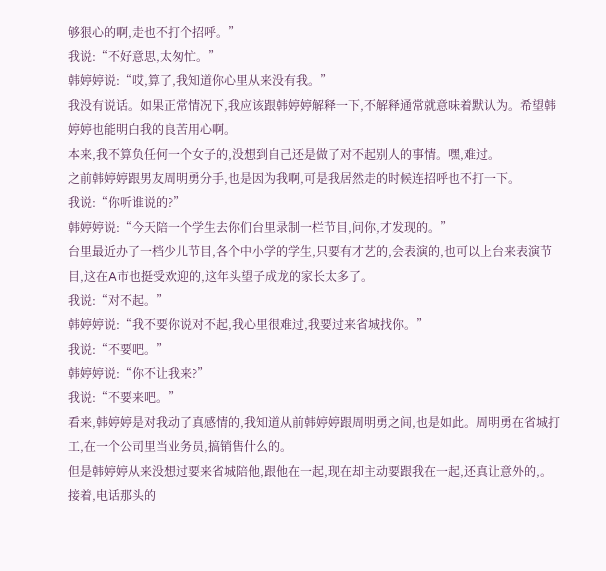够狠心的啊,走也不打个招呼。”
我说:“不好意思,太匆忙。”
韩婷婷说:“哎,算了,我知道你心里从来没有我。”
我没有说话。如果正常情况下,我应该跟韩婷婷解释一下,不解释通常就意味着默认为。希望韩婷婷也能明白我的良苦用心啊。
本来,我不算负任何一个女子的,没想到自己还是做了对不起别人的事情。嘿,难过。
之前韩婷婷跟男友周明勇分手,也是因为我啊,可是我居然走的时候连招呼也不打一下。
我说:“你听谁说的?”
韩婷婷说:“今天陪一个学生去你们台里录制一栏节目,问你,才发现的。”
台里最近办了一档少儿节目,各个中小学的学生,只要有才艺的,会表演的,也可以上台来表演节目,这在A市也挺受欢迎的,这年头望子成龙的家长太多了。
我说:“对不起。”
韩婷婷说:“我不要你说对不起,我心里很难过,我要过来省城找你。”
我说:“不要吧。”
韩婷婷说:“你不让我来?”
我说:“不要来吧。”
看来,韩婷婷是对我动了真感情的,我知道从前韩婷婷跟周明勇之间,也是如此。周明勇在省城打工,在一个公司里当业务员,搞销售什么的。
但是韩婷婷从来没想过要来省城陪他,跟他在一起,现在却主动要跟我在一起,还真让意外的,。
接着,电话那头的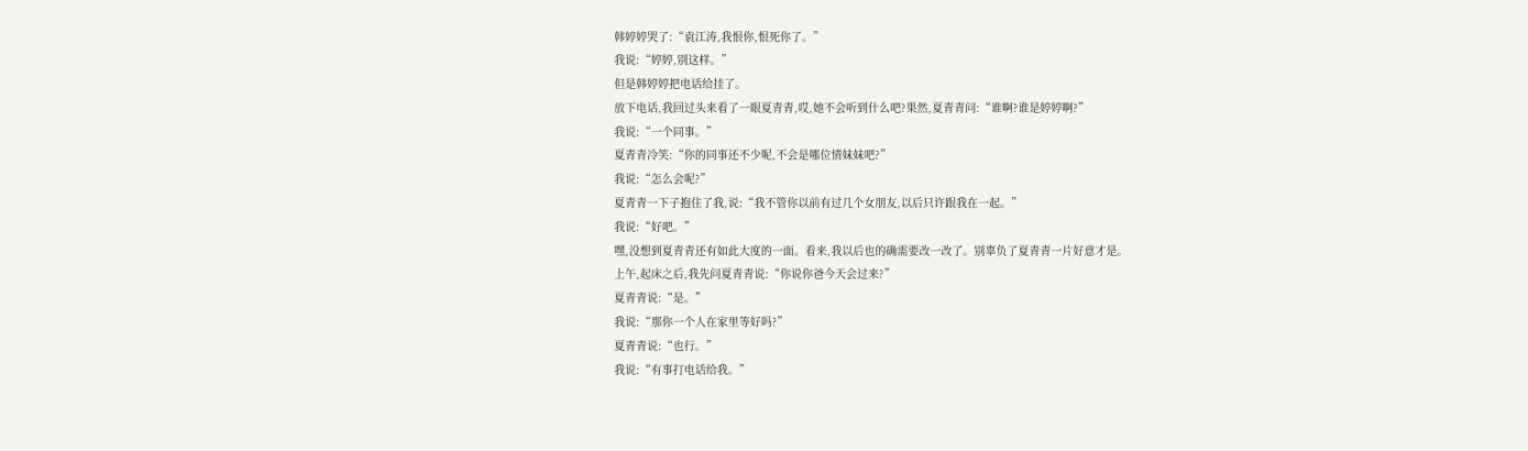韩婷婷哭了:“袁江涛,我恨你,恨死你了。”
我说:“婷婷,别这样。”
但是韩婷婷把电话给挂了。
放下电话,我回过头来看了一眼夏青青,哎,她不会听到什么吧?果然,夏青青问:“谁啊?谁是婷婷啊?”
我说:“一个同事。”
夏青青冷笑:“你的同事还不少呢,不会是哪位情妹妹吧?”
我说:“怎么会呢?”
夏青青一下子抱住了我,说:“我不管你以前有过几个女朋友,以后只许跟我在一起。”
我说:“好吧。”
嘿,没想到夏青青还有如此大度的一面。看来,我以后也的确需要改一改了。别辜负了夏青青一片好意才是。
上午,起床之后,我先问夏青青说:“你说你爸今天会过来?”
夏青青说:“是。”
我说:“那你一个人在家里等好吗?”
夏青青说:“也行。”
我说:“有事打电话给我。”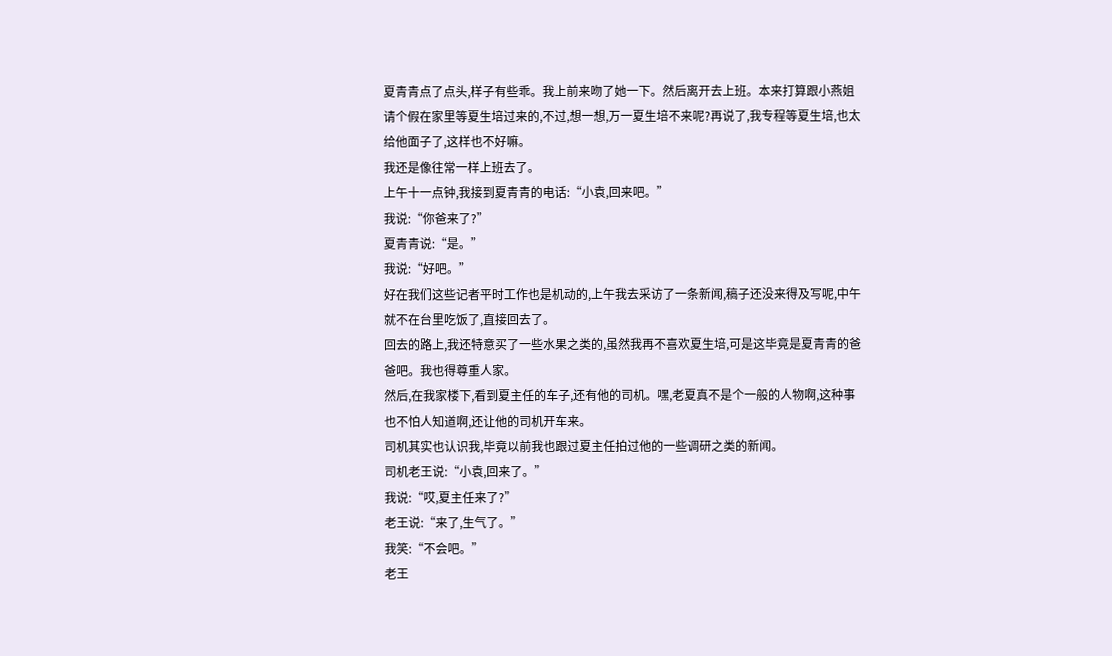夏青青点了点头,样子有些乖。我上前来吻了她一下。然后离开去上班。本来打算跟小燕姐请个假在家里等夏生培过来的,不过,想一想,万一夏生培不来呢?再说了,我专程等夏生培,也太给他面子了,这样也不好嘛。
我还是像往常一样上班去了。
上午十一点钟,我接到夏青青的电话:“小袁,回来吧。”
我说:“你爸来了?”
夏青青说:“是。”
我说:“好吧。”
好在我们这些记者平时工作也是机动的,上午我去采访了一条新闻,稿子还没来得及写呢,中午就不在台里吃饭了,直接回去了。
回去的路上,我还特意买了一些水果之类的,虽然我再不喜欢夏生培,可是这毕竟是夏青青的爸爸吧。我也得尊重人家。
然后,在我家楼下,看到夏主任的车子,还有他的司机。嘿,老夏真不是个一般的人物啊,这种事也不怕人知道啊,还让他的司机开车来。
司机其实也认识我,毕竟以前我也跟过夏主任拍过他的一些调研之类的新闻。
司机老王说:“小袁,回来了。”
我说:“哎,夏主任来了?”
老王说:“来了,生气了。”
我笑:“不会吧。”
老王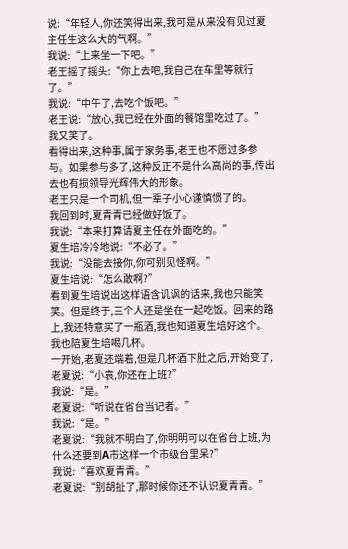说:“年轻人,你还笑得出来,我可是从来没有见过夏主任生这么大的气啊。”
我说:“上来坐一下吧。”
老王摇了摇头:“你上去吧,我自己在车里等就行了。”
我说:“中午了,去吃个饭吧。”
老王说:“放心,我已经在外面的餐馆里吃过了。”
我又笑了。
看得出来,这种事,属于家务事,老王也不愿过多参与。如果参与多了,这种反正不是什么高尚的事,传出去也有损领导光辉伟大的形象。
老王只是一个司机,但一辈子小心谨慎惯了的。
我回到时,夏青青已经做好饭了。
我说:“本来打算请夏主任在外面吃的。”
夏生培冷冷地说:“不必了。”
我说:“没能去接你,你可别见怪啊。”
夏生培说:“怎么敢啊?”
看到夏生培说出这样语含讥讽的话来,我也只能笑笑。但是终于,三个人还是坐在一起吃饭。回来的路上,我还特意买了一瓶酒,我也知道夏生培好这个。
我也陪夏生培喝几杯。
一开始,老夏还端着,但是几杯酒下肚之后,开始变了,老夏说:“小袁,你还在上班?”
我说:“是。”
老夏说:“听说在省台当记者。”
我说:“是。”
老夏说:“我就不明白了,你明明可以在省台上班,为什么还要到A市这样一个市级台里呆?”
我说:“喜欢夏青青。”
老夏说:“别胡扯了,那时候你还不认识夏青青。”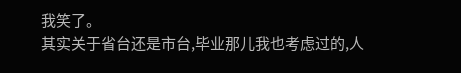我笑了。
其实关于省台还是市台,毕业那儿我也考虑过的,人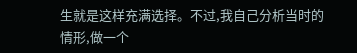生就是这样充满选择。不过,我自己分析当时的情形,做一个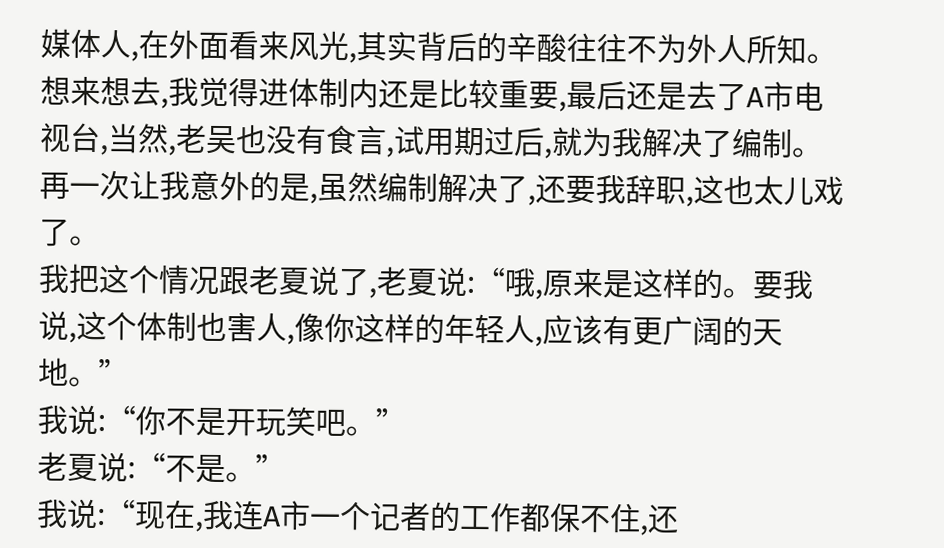媒体人,在外面看来风光,其实背后的辛酸往往不为外人所知。
想来想去,我觉得进体制内还是比较重要,最后还是去了A市电视台,当然,老吴也没有食言,试用期过后,就为我解决了编制。
再一次让我意外的是,虽然编制解决了,还要我辞职,这也太儿戏了。
我把这个情况跟老夏说了,老夏说:“哦,原来是这样的。要我说,这个体制也害人,像你这样的年轻人,应该有更广阔的天地。”
我说:“你不是开玩笑吧。”
老夏说:“不是。”
我说:“现在,我连A市一个记者的工作都保不住,还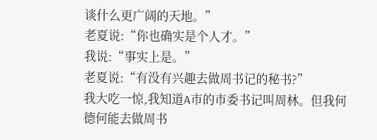谈什么更广阔的天地。”
老夏说:“你也确实是个人才。”
我说:“事实上是。”
老夏说:“有没有兴趣去做周书记的秘书?”
我大吃一惊,我知道A市的市委书记叫周林。但我何德何能去做周书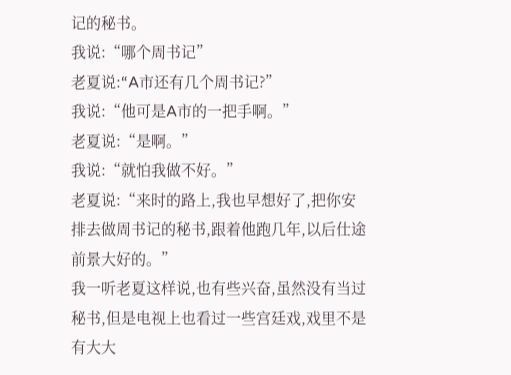记的秘书。
我说:“哪个周书记”
老夏说:“A市还有几个周书记?”
我说:“他可是A市的一把手啊。”
老夏说:“是啊。”
我说:“就怕我做不好。”
老夏说:“来时的路上,我也早想好了,把你安排去做周书记的秘书,跟着他跑几年,以后仕途前景大好的。”
我一听老夏这样说,也有些兴奋,虽然没有当过秘书,但是电视上也看过一些宫廷戏,戏里不是有大大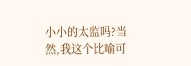小小的太监吗?当然,我这个比喻可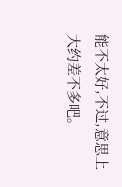能不太好,不过,意思上大约差不多吧。